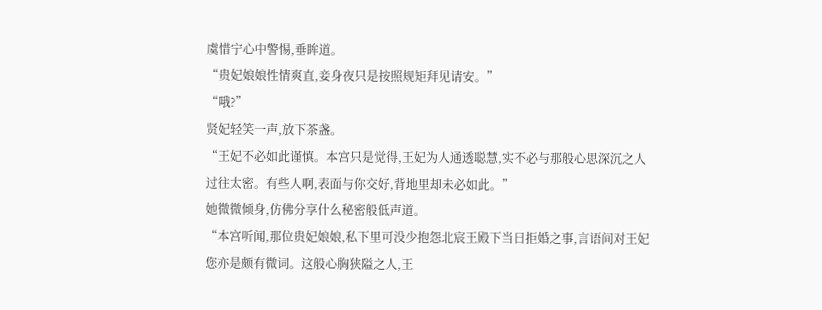虞惜宁心中警惕,垂眸道。
“贵妃娘娘性情爽直,妾身夜只是按照规矩拜见请安。”
“哦?”
贤妃轻笑一声,放下茶盏。
“王妃不必如此谨慎。本宫只是觉得,王妃为人通透聪慧,实不必与那般心思深沉之人过往太密。有些人啊,表面与你交好,背地里却未必如此。”
她微微倾身,仿佛分享什么秘密般低声道。
“本宫听闻,那位贵妃娘娘,私下里可没少抱怨北宸王殿下当日拒婚之事,言语间对王妃您亦是颇有微词。这般心胸狭隘之人,王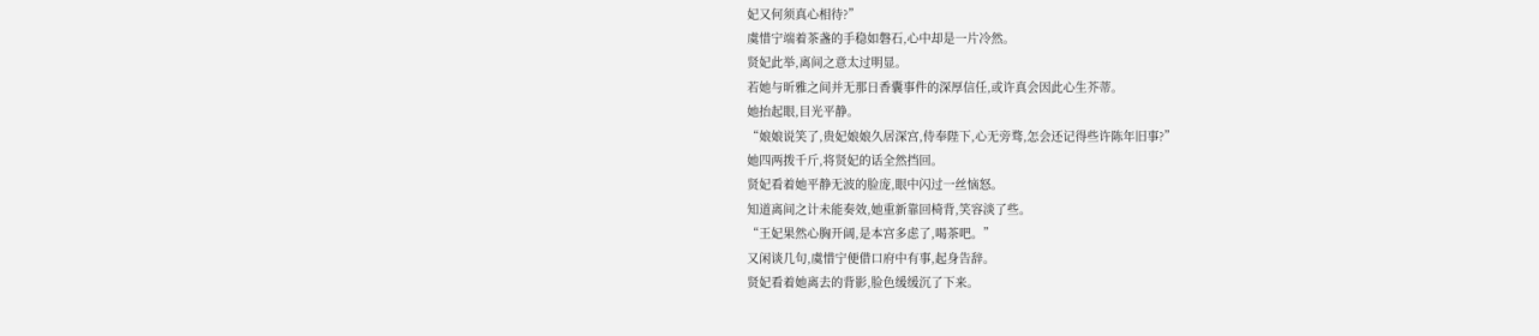妃又何须真心相待?”
虞惜宁端着茶盏的手稳如磐石,心中却是一片冷然。
贤妃此举,离间之意太过明显。
若她与昕雅之间并无那日香囊事件的深厚信任,或许真会因此心生芥蒂。
她抬起眼,目光平静。
“娘娘说笑了,贵妃娘娘久居深宫,侍奉陛下,心无旁骛,怎会还记得些许陈年旧事?”
她四两拨千斤,将贤妃的话全然挡回。
贤妃看着她平静无波的脸庞,眼中闪过一丝恼怒。
知道离间之计未能奏效,她重新靠回椅背,笑容淡了些。
“王妃果然心胸开阔,是本宫多虑了,喝茶吧。”
又闲谈几句,虞惜宁便借口府中有事,起身告辞。
贤妃看着她离去的背影,脸色缓缓沉了下来。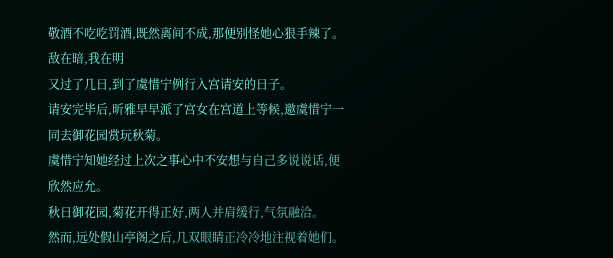敬酒不吃吃罚酒,既然离间不成,那便别怪她心狠手辣了。
敌在暗,我在明
又过了几日,到了虞惜宁例行入宫请安的日子。
请安完毕后,昕雅早早派了宫女在宫道上等候,邀虞惜宁一同去御花园赏玩秋菊。
虞惜宁知她经过上次之事心中不安想与自己多说说话,便欣然应允。
秋日御花园,菊花开得正好,两人并肩缓行,气氛融洽。
然而,远处假山亭阁之后,几双眼睛正冷冷地注视着她们。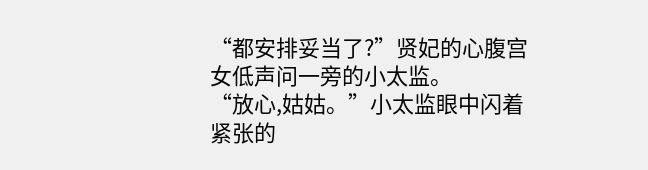“都安排妥当了?”贤妃的心腹宫女低声问一旁的小太监。
“放心,姑姑。”小太监眼中闪着紧张的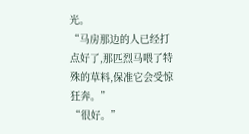光。
“马房那边的人已经打点好了,那匹烈马喂了特殊的草料,保准它会受惊狂奔。”
“很好。”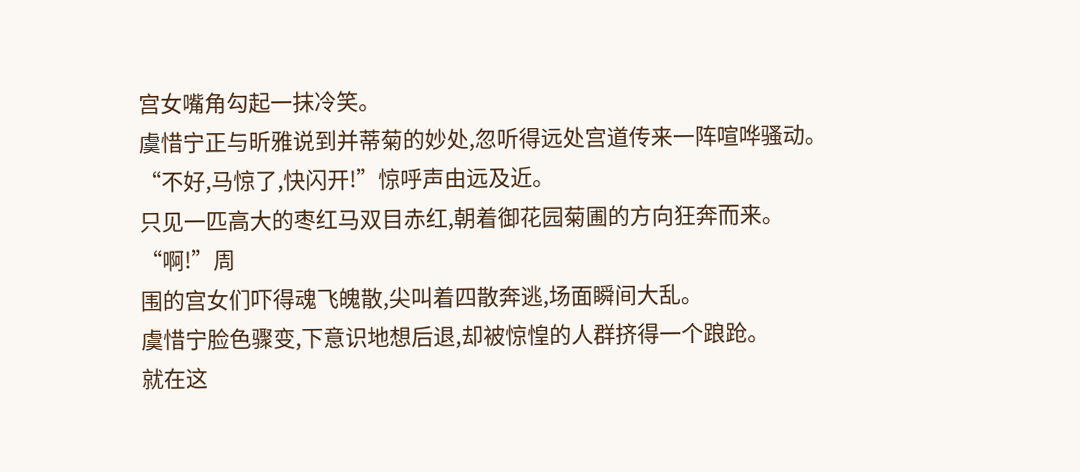宫女嘴角勾起一抹冷笑。
虞惜宁正与昕雅说到并蒂菊的妙处,忽听得远处宫道传来一阵喧哗骚动。
“不好,马惊了,快闪开!”惊呼声由远及近。
只见一匹高大的枣红马双目赤红,朝着御花园菊圃的方向狂奔而来。
“啊!”周
围的宫女们吓得魂飞魄散,尖叫着四散奔逃,场面瞬间大乱。
虞惜宁脸色骤变,下意识地想后退,却被惊惶的人群挤得一个踉跄。
就在这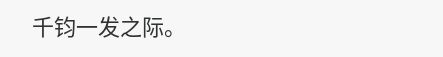千钧一发之际。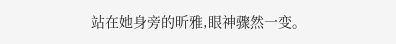站在她身旁的昕雅,眼神骤然一变。